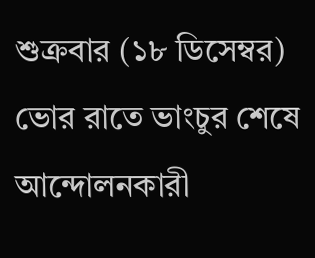শুক্রবার (১৮ ডিসেম্বর) ভোর রাতে ভাংচুর শেষে আন্দোলনকারী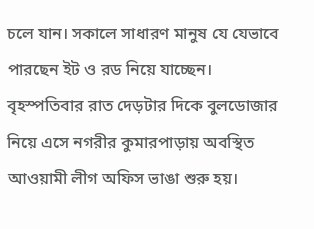চলে যান। সকালে সাধারণ মানুষ যে যেভাবে পারছেন ইট ও রড নিয়ে যাচ্ছেন।
বৃহস্পতিবার রাত দেড়টার দিকে বুলডোজার নিয়ে এসে নগরীর কুমারপাড়ায় অবস্থিত আওয়ামী লীগ অফিস ভাঙা শুরু হয়।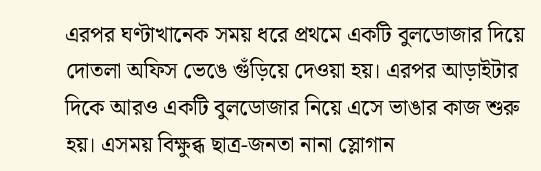এরপর ঘণ্টাখানেক সময় ধরে প্রথমে একটি বুলডোজার দিয়ে দোতলা অফিস ভেঙে গুঁড়িয়ে দেওয়া হয়। এরপর আড়াইটার দিকে আরও একটি বুলডোজার নিয়ে এসে ভাঙার কাজ শুরু হয়। এসময় বিক্ষুব্ধ ছাত্র-জনতা নানা স্লোগান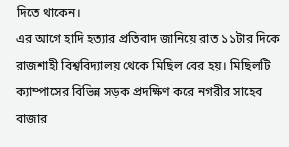দিতে থাকেন।
এর আগে হাদি হত্যার প্রতিবাদ জানিয়ে রাত ১১টার দিকে রাজশাহী বিশ্ববিদ্যালয় থেকে মিছিল বের হয়। মিছিলটি ক্যাম্পাসের বিভিন্ন সড়ক প্রদক্ষিণ করে নগরীর সাহেব বাজার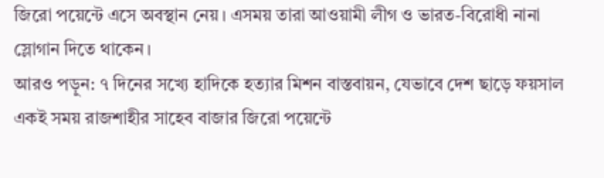জিরো পয়েন্টে এসে অবস্থান নেয়। এসময় তারা আওয়ামী লীগ ও ভারত-বিরোধী নানা স্লোগান দিতে থাকেন।
আরও পড়ুন: ৭ দিনের সখ্যে হাদিকে হত্যার মিশন বাস্তবায়ন, যেভাবে দেশ ছাড়ে ফয়সাল
একই সময় রাজশাহীর সাহেব বাজার জিরো পয়েন্টে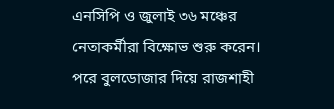এনসিপি ও জুলাই ৩৬ মঞ্চের নেতাকর্মীরা বিক্ষোভ শুরু করেন।
পরে বুলডোজার দিয়ে রাজশাহী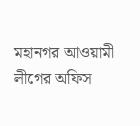মহানগর আওয়ামী লীগের অফিস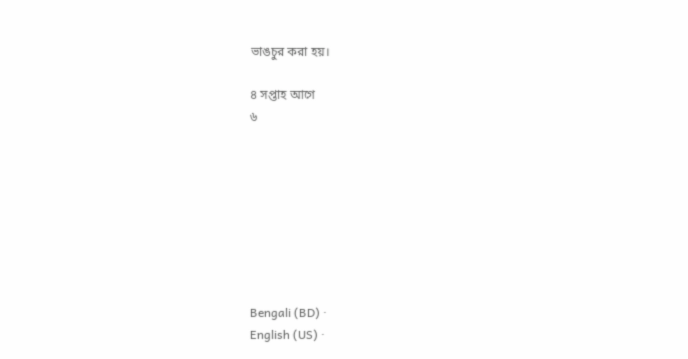ভাঙচুর করা হয়।

৪ সপ্তাহ আগে
৬








Bengali (BD) ·
English (US) ·